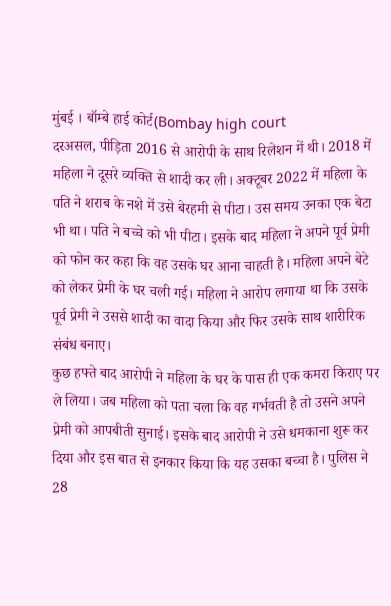मुंबई । बॉम्बे हाई कोर्ट(Bombay high court
दरअसल, पीड़िता 2016 से आरोपी के साथ रिलेशन में थी। 2018 में महिला ने दूसरे व्यक्ति से शादी कर ली। अक्टूबर 2022 में महिला के पति ने शराब के नशे में उसे बेरहमी से पीटा। उस समय उनका एक बेटा भी था। पति ने बच्चे को भी पीटा। इसके बाद महिला ने अपने पूर्व प्रेमी को फोन कर कहा कि वह उसके घर आना चाहती है। महिला अपने बेटे को लेकर प्रेमी के घर चली गई। महिला ने आरोप लगाया था कि उसके पूर्व प्रेमी ने उससे शादी का वादा किया और फिर उसके साथ शारीरिक संबंध बनाए।
कुछ हफ्ते बाद आरोपी ने महिला के घर के पास ही एक कमरा किराए पर ले लिया। जब महिला को पता चला कि वह गर्भवती है तो उसने अपने प्रेमी को आपबीती सुनाई। इसके बाद आरोपी ने उसे धमकाना शुरू कर दिया और इस बात से इनकार किया कि यह उसका बच्चा है। पुलिस ने 28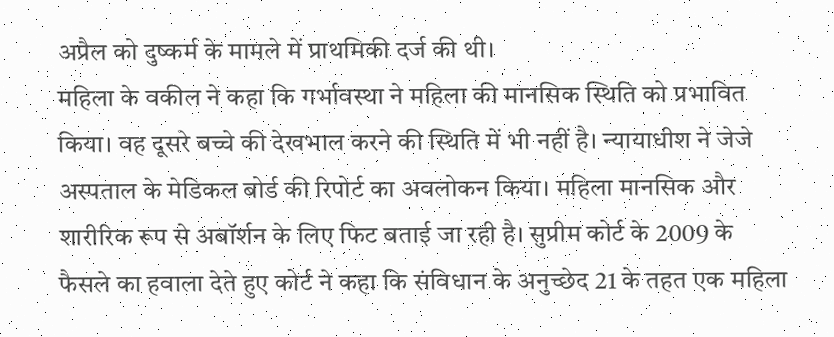अप्रैल को दुष्कर्म के मामले में प्राथमिकी दर्ज की थी।
महिला के वकील ने कहा कि गर्भावस्था ने महिला की मानसिक स्थिति को प्रभावित किया। वह दूसरे बच्चे की देखभाल करने की स्थिति में भी नहीं है। न्यायाधीश ने जेजे अस्पताल के मेडिकल बोर्ड की रिपोर्ट का अवलोकन किया। महिला मानसिक और शारीरिक रूप से अबॉर्शन के लिए फिट बताई जा रही है। सुप्रीम कोर्ट के 2009 के फैसले का हवाला देते हुए कोर्ट ने कहा कि संविधान के अनुच्छेद 21 के तहत एक महिला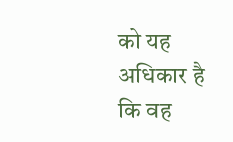को यह अधिकार है कि वह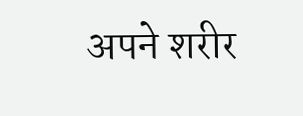अपने शरीर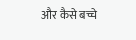और कैसे बच्चे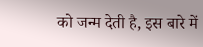को जन्म देती है, इस बारे में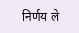निर्णय ले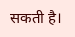सकती है।